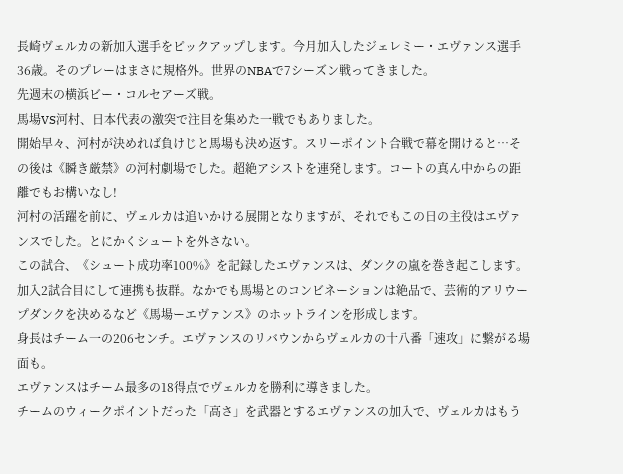長崎ヴェルカの新加入選手をピックアップします。今月加入したジェレミー・エヴァンス選手36歳。そのプレーはまさに規格外。世界のNBAで7シーズン戦ってきました。
先週末の横浜ビー・コルセアーズ戦。
馬場VS河村、日本代表の激突で注目を集めた一戦でもありました。
開始早々、河村が決めれば負けじと馬場も決め返す。スリーポイント合戦で幕を開けると…その後は《瞬き厳禁》の河村劇場でした。超絶アシストを連発します。コートの真ん中からの距離でもお構いなし!
河村の活躍を前に、ヴェルカは追いかける展開となりますが、それでもこの日の主役はエヴァンスでした。とにかくシュートを外さない。
この試合、《シュート成功率100%》を記録したエヴァンスは、ダンクの嵐を巻き起こします。
加入2試合目にして連携も抜群。なかでも馬場とのコンビネーションは絶品で、芸術的アリウープダンクを決めるなど《馬場ーエヴァンス》のホットラインを形成します。
身長はチーム一の206センチ。エヴァンスのリバウンからヴェルカの十八番「速攻」に繋がる場面も。
エヴァンスはチーム最多の18得点でヴェルカを勝利に導きました。
チームのウィークポイントだった「高さ」を武器とするエヴァンスの加入で、ヴェルカはもう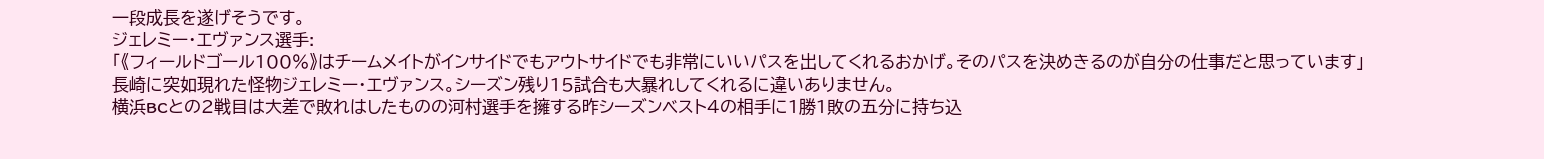一段成長を遂げそうです。
ジェレミー・エヴァンス選手:
「《フィールドゴール100%》はチームメイトがインサイドでもアウトサイドでも非常にいいパスを出してくれるおかげ。そのパスを決めきるのが自分の仕事だと思っています」
長崎に突如現れた怪物ジェレミー・エヴァンス。シーズン残り15試合も大暴れしてくれるに違いありません。
横浜BCとの2戦目は大差で敗れはしたものの河村選手を擁する昨シーズンベスト4の相手に1勝1敗の五分に持ち込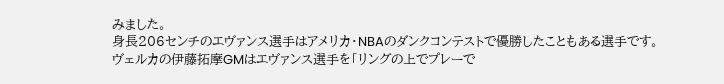みました。
身長206センチのエヴァンス選手はアメリカ・NBAのダンクコンテストで優勝したこともある選手です。
ヴェルカの伊藤拓摩GMはエヴァンス選手を「リングの上でプレーで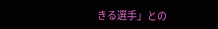きる選手」との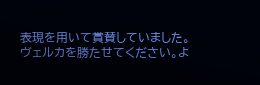表現を用いて賞賛していました。
ヴェルカを勝たせてください。よ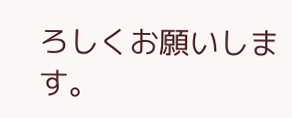ろしくお願いします。